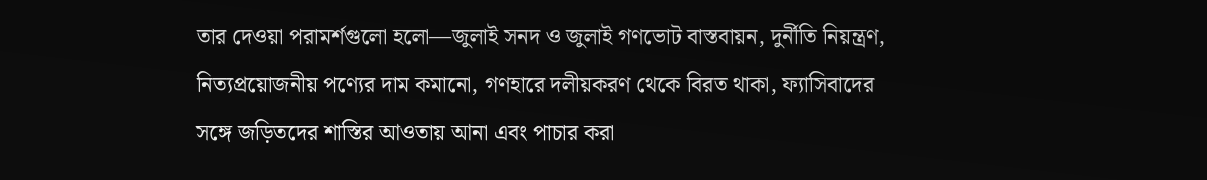তার দেওয়া পরামর্শগুলো হলো—জুলাই সনদ ও জুলাই গণভোট বাস্তবায়ন, দুর্নীতি নিয়ন্ত্রণ, নিত্যপ্রয়োজনীয় পণ্যের দাম কমানো, গণহারে দলীয়করণ থেকে বিরত থাকা, ফ্যাসিবাদের সঙ্গে জড়িতদের শাস্তির আওতায় আনা এবং পাচার করা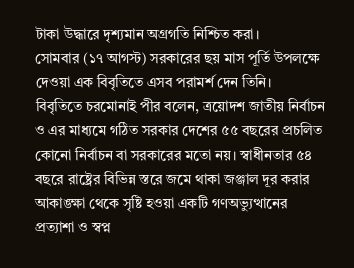টাকা উদ্ধারে দৃশ্যমান অগ্রগতি নিশ্চিত করা।
সোমবার (১৭ আগস্ট) সরকারের ছয় মাস পূর্তি উপলক্ষে দেওয়া এক বিবৃতিতে এসব পরামর্শ দেন তিনি।
বিবৃতিতে চরমোনাই পীর বলেন, ত্রয়োদশ জাতীয় নির্বাচন ও এর মাধ্যমে গঠিত সরকার দেশের ৫৫ বছরের প্রচলিত কোনো নির্বাচন বা সরকারের মতো নয়। স্বাধীনতার ৫৪ বছরে রাষ্ট্রের বিভিন্ন স্তরে জমে থাকা জঞ্জাল দূর করার আকাঙ্ক্ষা থেকে সৃষ্টি হওয়া একটি গণঅভ্যুত্থানের প্রত্যাশা ও স্বপ্ন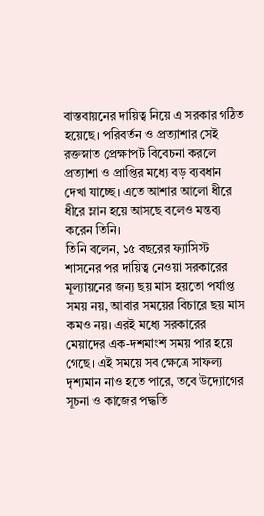বাস্তবায়নের দায়িত্ব নিয়ে এ সরকার গঠিত হয়েছে। পরিবর্তন ও প্রত্যাশার সেই রক্তস্নাত প্রেক্ষাপট বিবেচনা করলে প্রত্যাশা ও প্রাপ্তির মধ্যে বড় ব্যবধান দেখা যাচ্ছে। এতে আশার আলো ধীরে ধীরে ম্লান হয়ে আসছে বলেও মন্তব্য করেন তিনি।
তিনি বলেন, ১৫ বছরের ফ্যাসিস্ট শাসনের পর দায়িত্ব নেওয়া সরকারের মূল্যায়নের জন্য ছয় মাস হয়তো পর্যাপ্ত সময় নয়, আবার সময়ের বিচারে ছয় মাস কমও নয়। এরই মধ্যে সরকারের মেয়াদের এক-দশমাংশ সময় পার হয়ে গেছে। এই সময়ে সব ক্ষেত্রে সাফল্য দৃশ্যমান নাও হতে পারে, তবে উদ্যোগের সূচনা ও কাজের পদ্ধতি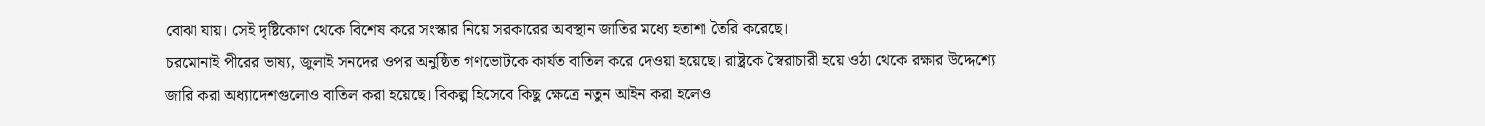বোঝা যায়। সেই দৃষ্টিকোণ থেকে বিশেষ করে সংস্কার নিয়ে সরকারের অবস্থান জাতির মধ্যে হতাশা তৈরি করেছে।
চরমোনাই পীরের ভাষ্য, জুলাই সনদের ওপর অনুষ্ঠিত গণভোটকে কার্যত বাতিল করে দেওয়া হয়েছে। রাষ্ট্রকে স্বৈরাচারী হয়ে ওঠা থেকে রক্ষার উদ্দেশ্যে জারি করা অধ্যাদেশগুলোও বাতিল করা হয়েছে। বিকল্প হিসেবে কিছু ক্ষেত্রে নতুন আইন করা হলেও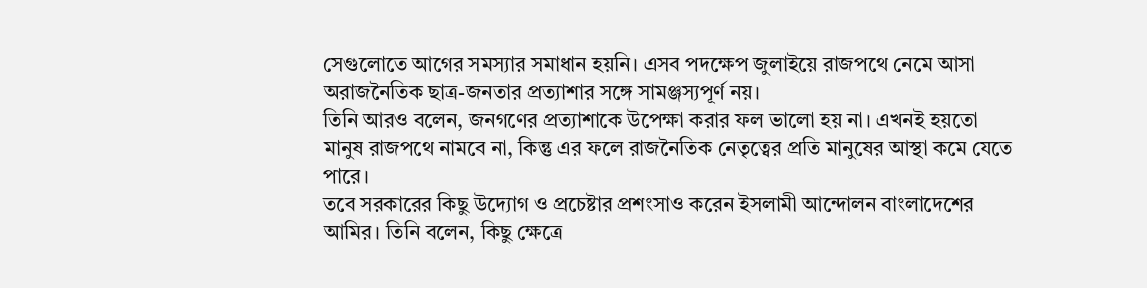সেগুলোতে আগের সমস্যার সমাধান হয়নি। এসব পদক্ষেপ জুলাইয়ে রাজপথে নেমে আসা অরাজনৈতিক ছাত্র-জনতার প্রত্যাশার সঙ্গে সামঞ্জস্যপূর্ণ নয়।
তিনি আরও বলেন, জনগণের প্রত্যাশাকে উপেক্ষা করার ফল ভালো হয় না। এখনই হয়তো মানুষ রাজপথে নামবে না, কিন্তু এর ফলে রাজনৈতিক নেতৃত্বের প্রতি মানুষের আস্থা কমে যেতে পারে।
তবে সরকারের কিছু উদ্যোগ ও প্রচেষ্টার প্রশংসাও করেন ইসলামী আন্দোলন বাংলাদেশের আমির। তিনি বলেন, কিছু ক্ষেত্রে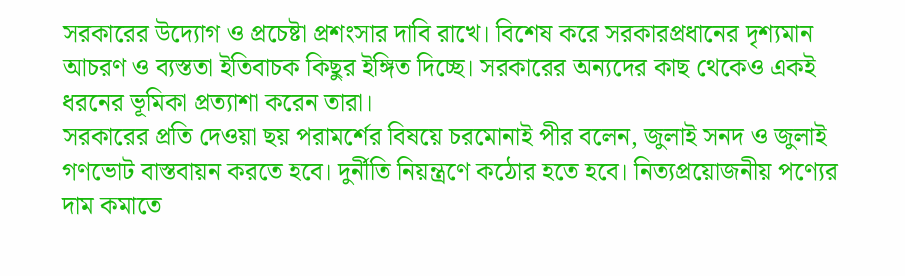সরকারের উদ্যোগ ও প্রচেষ্টা প্রশংসার দাবি রাখে। বিশেষ করে সরকারপ্রধানের দৃশ্যমান আচরণ ও ব্যস্ততা ইতিবাচক কিছুর ইঙ্গিত দিচ্ছে। সরকারের অন্যদের কাছ থেকেও একই ধরনের ভূমিকা প্রত্যাশা করেন তারা।
সরকারের প্রতি দেওয়া ছয় পরামর্শের বিষয়ে চরমোনাই পীর বলেন, জুলাই সনদ ও জুলাই গণভোট বাস্তবায়ন করতে হবে। দুর্নীতি নিয়ন্ত্রণে কঠোর হতে হবে। নিত্যপ্রয়োজনীয় পণ্যের দাম কমাতে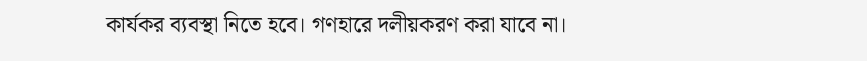কার্যকর ব্যবস্থা নিতে হবে। গণহারে দলীয়করণ করা যাবে না।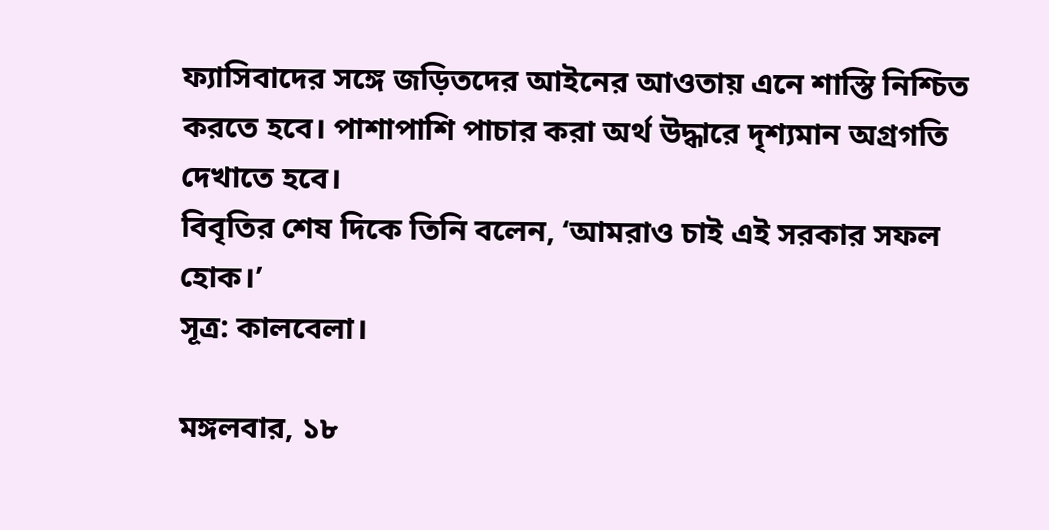ফ্যাসিবাদের সঙ্গে জড়িতদের আইনের আওতায় এনে শাস্তি নিশ্চিত করতে হবে। পাশাপাশি পাচার করা অর্থ উদ্ধারে দৃশ্যমান অগ্রগতি দেখাতে হবে।
বিবৃতির শেষ দিকে তিনি বলেন, ‘আমরাও চাই এই সরকার সফল হোক।’
সূত্র: কালবেলা।

মঙ্গলবার, ১৮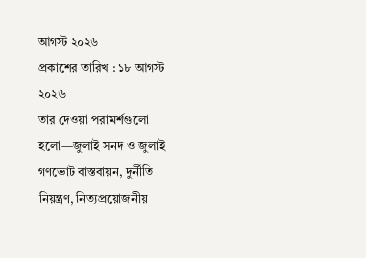আগস্ট ২০২৬
প্রকাশের তারিখ : ১৮ আগস্ট ২০২৬
তার দেওয়া পরামর্শগুলো হলো—জুলাই সনদ ও জুলাই গণভোট বাস্তবায়ন, দুর্নীতি নিয়ন্ত্রণ, নিত্যপ্রয়োজনীয়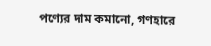পণ্যের দাম কমানো, গণহারে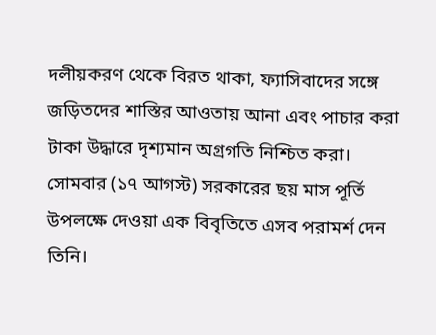দলীয়করণ থেকে বিরত থাকা, ফ্যাসিবাদের সঙ্গে জড়িতদের শাস্তির আওতায় আনা এবং পাচার করা টাকা উদ্ধারে দৃশ্যমান অগ্রগতি নিশ্চিত করা।
সোমবার (১৭ আগস্ট) সরকারের ছয় মাস পূর্তি উপলক্ষে দেওয়া এক বিবৃতিতে এসব পরামর্শ দেন তিনি।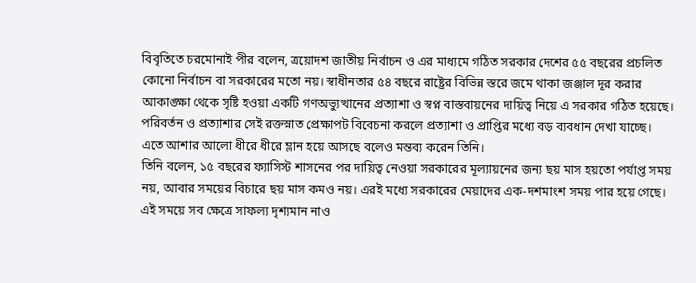বিবৃতিতে চরমোনাই পীর বলেন, ত্রয়োদশ জাতীয় নির্বাচন ও এর মাধ্যমে গঠিত সরকার দেশের ৫৫ বছরের প্রচলিত কোনো নির্বাচন বা সরকারের মতো নয়। স্বাধীনতার ৫৪ বছরে রাষ্ট্রের বিভিন্ন স্তরে জমে থাকা জঞ্জাল দূর করার আকাঙ্ক্ষা থেকে সৃষ্টি হওয়া একটি গণঅভ্যুত্থানের প্রত্যাশা ও স্বপ্ন বাস্তবায়নের দায়িত্ব নিয়ে এ সরকার গঠিত হয়েছে। পরিবর্তন ও প্রত্যাশার সেই রক্তস্নাত প্রেক্ষাপট বিবেচনা করলে প্রত্যাশা ও প্রাপ্তির মধ্যে বড় ব্যবধান দেখা যাচ্ছে। এতে আশার আলো ধীরে ধীরে ম্লান হয়ে আসছে বলেও মন্তব্য করেন তিনি।
তিনি বলেন, ১৫ বছরের ফ্যাসিস্ট শাসনের পর দায়িত্ব নেওয়া সরকারের মূল্যায়নের জন্য ছয় মাস হয়তো পর্যাপ্ত সময় নয়, আবার সময়ের বিচারে ছয় মাস কমও নয়। এরই মধ্যে সরকারের মেয়াদের এক-দশমাংশ সময় পার হয়ে গেছে। এই সময়ে সব ক্ষেত্রে সাফল্য দৃশ্যমান নাও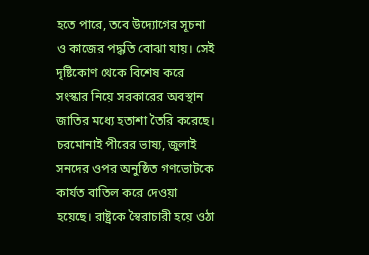হতে পারে, তবে উদ্যোগের সূচনা ও কাজের পদ্ধতি বোঝা যায়। সেই দৃষ্টিকোণ থেকে বিশেষ করে সংস্কার নিয়ে সরকারের অবস্থান জাতির মধ্যে হতাশা তৈরি করেছে।
চরমোনাই পীরের ভাষ্য, জুলাই সনদের ওপর অনুষ্ঠিত গণভোটকে কার্যত বাতিল করে দেওয়া হয়েছে। রাষ্ট্রকে স্বৈরাচারী হয়ে ওঠা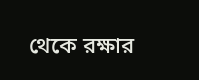থেকে রক্ষার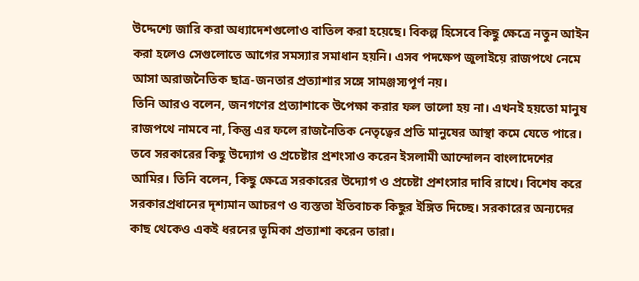উদ্দেশ্যে জারি করা অধ্যাদেশগুলোও বাতিল করা হয়েছে। বিকল্প হিসেবে কিছু ক্ষেত্রে নতুন আইন করা হলেও সেগুলোতে আগের সমস্যার সমাধান হয়নি। এসব পদক্ষেপ জুলাইয়ে রাজপথে নেমে আসা অরাজনৈতিক ছাত্র-জনতার প্রত্যাশার সঙ্গে সামঞ্জস্যপূর্ণ নয়।
তিনি আরও বলেন, জনগণের প্রত্যাশাকে উপেক্ষা করার ফল ভালো হয় না। এখনই হয়তো মানুষ রাজপথে নামবে না, কিন্তু এর ফলে রাজনৈতিক নেতৃত্বের প্রতি মানুষের আস্থা কমে যেতে পারে।
তবে সরকারের কিছু উদ্যোগ ও প্রচেষ্টার প্রশংসাও করেন ইসলামী আন্দোলন বাংলাদেশের আমির। তিনি বলেন, কিছু ক্ষেত্রে সরকারের উদ্যোগ ও প্রচেষ্টা প্রশংসার দাবি রাখে। বিশেষ করে সরকারপ্রধানের দৃশ্যমান আচরণ ও ব্যস্ততা ইতিবাচক কিছুর ইঙ্গিত দিচ্ছে। সরকারের অন্যদের কাছ থেকেও একই ধরনের ভূমিকা প্রত্যাশা করেন তারা।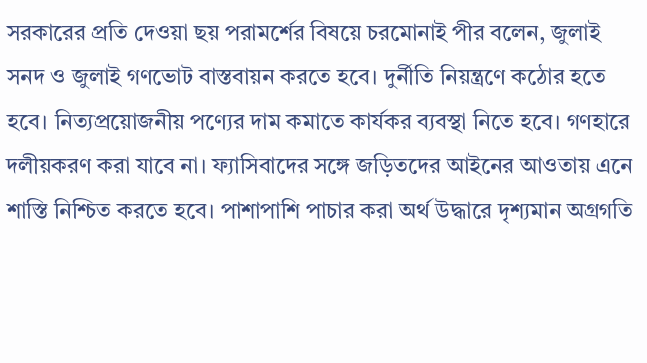সরকারের প্রতি দেওয়া ছয় পরামর্শের বিষয়ে চরমোনাই পীর বলেন, জুলাই সনদ ও জুলাই গণভোট বাস্তবায়ন করতে হবে। দুর্নীতি নিয়ন্ত্রণে কঠোর হতে হবে। নিত্যপ্রয়োজনীয় পণ্যের দাম কমাতে কার্যকর ব্যবস্থা নিতে হবে। গণহারে দলীয়করণ করা যাবে না। ফ্যাসিবাদের সঙ্গে জড়িতদের আইনের আওতায় এনে শাস্তি নিশ্চিত করতে হবে। পাশাপাশি পাচার করা অর্থ উদ্ধারে দৃশ্যমান অগ্রগতি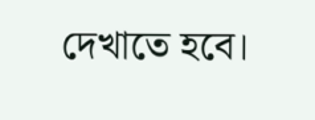দেখাতে হবে।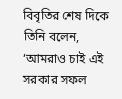বিবৃতির শেষ দিকে তিনি বলেন, ‘আমরাও চাই এই সরকার সফল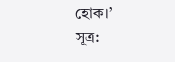হোক।’
সূত্র: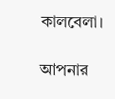কালবেলা।

আপনার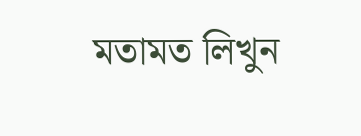মতামত লিখুন